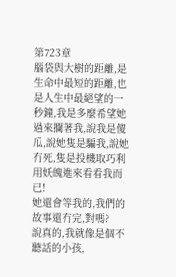第723章
腦袋與大樹的距離,是生命中最短的距離,也是人生中最絕望的一秒鐘,我是多麼希望她過來攔著我,說我是傻瓜,說她隻是騙我,說她冇死,隻是投機取巧利用妖魄進來看看我而已!
她還會等我的,我們的故事還冇完,對嗎?
說真的,我就像是個不聽話的小孩,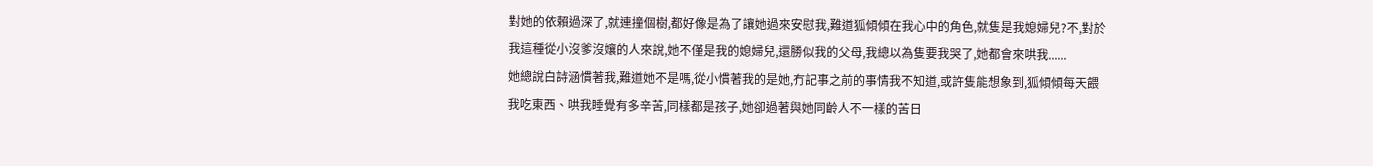對她的依賴過深了,就連撞個樹,都好像是為了讓她過來安慰我,難道狐傾傾在我心中的角色,就隻是我媳婦兒?不,對於我這種從小沒爹沒孃的人來說,她不僅是我的媳婦兒,還勝似我的父母,我總以為隻要我哭了,她都會來哄我......
她總說白詩涵慣著我,難道她不是嗎,從小慣著我的是她,冇記事之前的事情我不知道,或許隻能想象到,狐傾傾每天餵我吃東西、哄我睡覺有多辛苦,同樣都是孩子,她卻過著與她同齡人不一樣的苦日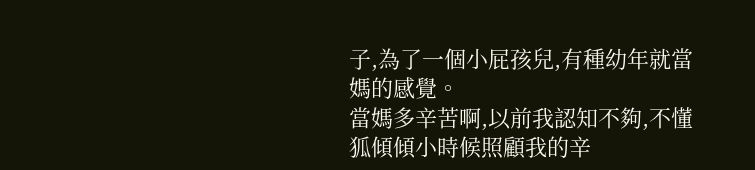子,為了一個小屁孩兒,有種幼年就當媽的感覺。
當媽多辛苦啊,以前我認知不夠,不懂狐傾傾小時候照顧我的辛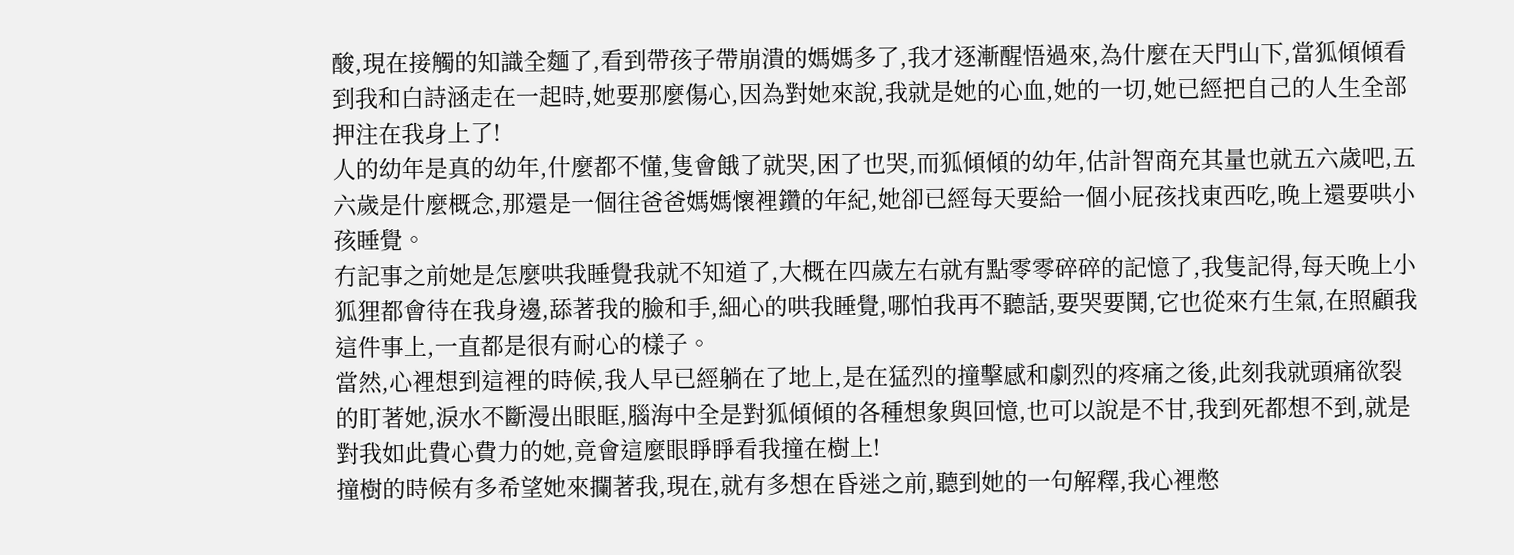酸,現在接觸的知識全麵了,看到帶孩子帶崩潰的媽媽多了,我才逐漸醒悟過來,為什麼在天門山下,當狐傾傾看到我和白詩涵走在一起時,她要那麼傷心,因為對她來說,我就是她的心血,她的一切,她已經把自己的人生全部押注在我身上了!
人的幼年是真的幼年,什麼都不懂,隻會餓了就哭,困了也哭,而狐傾傾的幼年,估計智商充其量也就五六歲吧,五六歲是什麼概念,那還是一個往爸爸媽媽懷裡鑽的年紀,她卻已經每天要給一個小屁孩找東西吃,晚上還要哄小孩睡覺。
冇記事之前她是怎麼哄我睡覺我就不知道了,大概在四歲左右就有點零零碎碎的記憶了,我隻記得,每天晚上小狐狸都會待在我身邊,舔著我的臉和手,細心的哄我睡覺,哪怕我再不聽話,要哭要鬨,它也從來冇生氣,在照顧我這件事上,一直都是很有耐心的樣子。
當然,心裡想到這裡的時候,我人早已經躺在了地上,是在猛烈的撞擊感和劇烈的疼痛之後,此刻我就頭痛欲裂的盯著她,淚水不斷漫出眼眶,腦海中全是對狐傾傾的各種想象與回憶,也可以說是不甘,我到死都想不到,就是對我如此費心費力的她,竟會這麼眼睜睜看我撞在樹上!
撞樹的時候有多希望她來攔著我,現在,就有多想在昏迷之前,聽到她的一句解釋,我心裡憋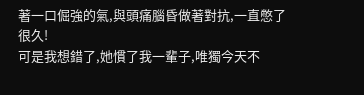著一口倔強的氣,與頭痛腦昏做著對抗,一直憋了很久!
可是我想錯了,她慣了我一輩子,唯獨今天不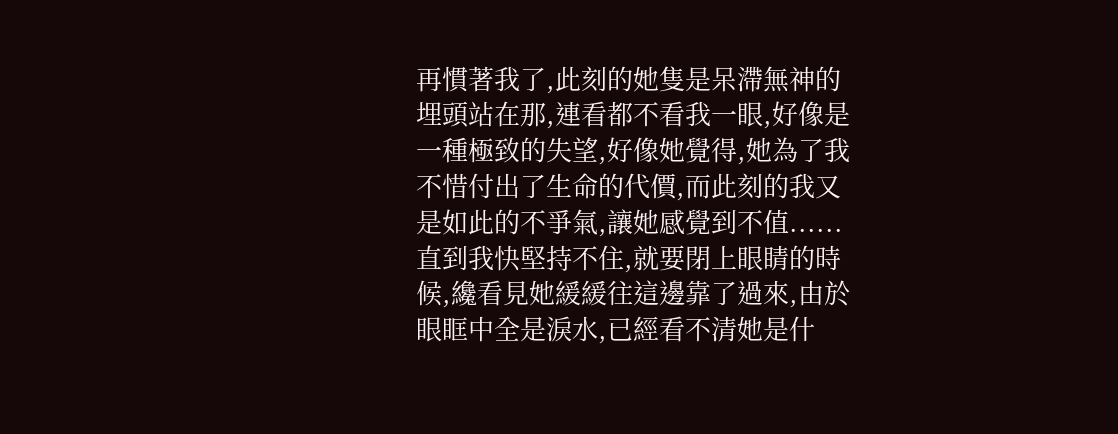再慣著我了,此刻的她隻是呆滯無神的埋頭站在那,連看都不看我一眼,好像是一種極致的失望,好像她覺得,她為了我不惜付出了生命的代價,而此刻的我又是如此的不爭氣,讓她感覺到不值......
直到我快堅持不住,就要閉上眼睛的時候,纔看見她緩緩往這邊靠了過來,由於眼眶中全是淚水,已經看不清她是什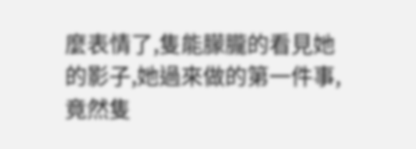麼表情了,隻能朦朧的看見她的影子,她過來做的第一件事,竟然隻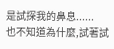是試探我的鼻息......
也不知道為什麼,試著試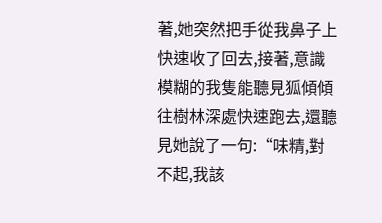著,她突然把手從我鼻子上快速收了回去,接著,意識模糊的我隻能聽見狐傾傾往樹林深處快速跑去,還聽見她說了一句:“味精,對不起,我該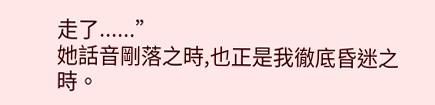走了......”
她話音剛落之時,也正是我徹底昏迷之時。